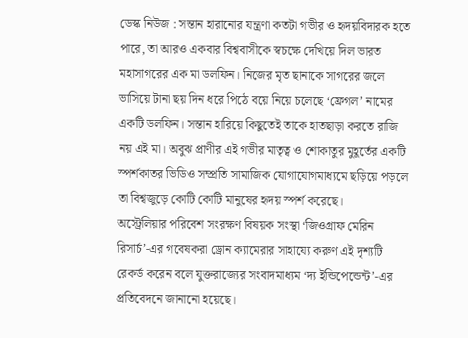ডেস্ক নিউজ : সন্তান হারানোর যন্ত্রণা কতটা গভীর ও হৃদয়বিদারক হতে পারে, তা আরও একবার বিশ্ববাসীকে স্বচক্ষে দেখিয়ে দিল ভারত মহাসাগরের এক মা ডলফিন। নিজের মৃত ছানাকে সাগরের জলে ভাসিয়ে টানা ছয় দিন ধরে পিঠে বয়ে নিয়ে চলেছে ‘ফ্রেগল’ নামের একটি ডলফিন। সন্তান হারিয়ে কিছুতেই তাকে হাতছাড়া করতে রাজি নয় এই মা। অবুঝ প্রাণীর এই গভীর মাতৃত্ব ও শোকাতুর মুহূর্তের একটি স্পর্শকাতর ভিডিও সম্প্রতি সামাজিক যোগাযোগমাধ্যমে ছড়িয়ে পড়লে তা বিশ্বজুড়ে কোটি কোটি মানুষের হৃদয় স্পর্শ করেছে।
অস্ট্রেলিয়ার পরিবেশ সংরক্ষণ বিষয়ক সংস্থা ‘জিওগ্রাফ মেরিন রিসার্চ’-এর গবেষকরা ড্রোন ক্যামেরার সাহায্যে করুণ এই দৃশ্যটি রেকর্ড করেন বলে যুক্তরাজ্যের সংবাদমাধ্যম ‘দ্য ইন্ডিপেন্ডেন্ট’-এর প্রতিবেদনে জানানো হয়েছে।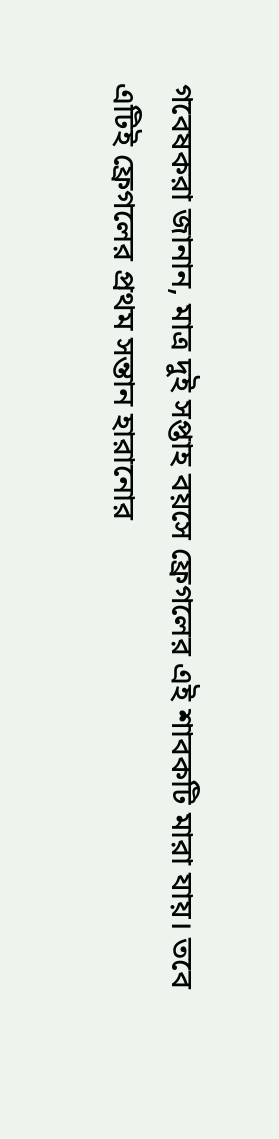গবেষকরা জানান, মাত্র দুই সপ্তাহ বয়সে ফ্রেগলের এই শাবকটি মারা যায়। তবে এটিই ফ্রেগলের প্রথম সন্তান হারানোর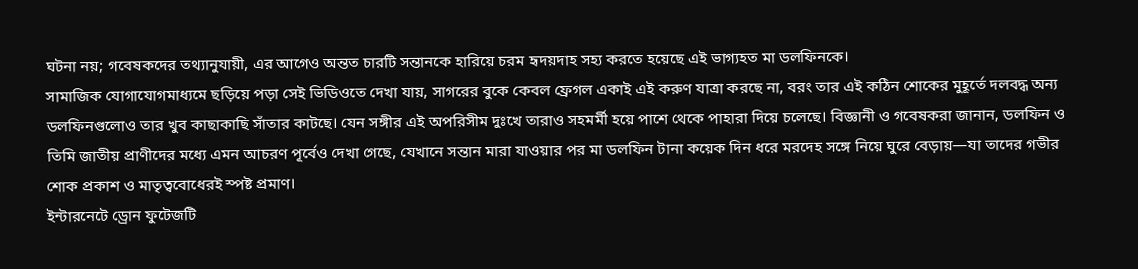ঘটনা নয়; গবেষকদের তথ্যানুযায়ী, এর আগেও অন্তত চারটি সন্তানকে হারিয়ে চরম হৃদয়দাহ সহ্য করতে হয়েছে এই ভাগ্যহত মা ডলফিনকে।
সামাজিক যোগাযোগমাধ্যমে ছড়িয়ে পড়া সেই ভিডিওতে দেখা যায়, সাগরের বুকে কেবল ফ্রেগল একাই এই করুণ যাত্রা করছে না, বরং তার এই কঠিন শোকের মুহূর্তে দলবদ্ধ অন্য ডলফিনগুলোও তার খুব কাছাকাছি সাঁতার কাটছে। যেন সঙ্গীর এই অপরিসীম দুঃখে তারাও সহমর্মী হয়ে পাশে থেকে পাহারা দিয়ে চলেছে। বিজ্ঞানী ও গবেষকরা জানান, ডলফিন ও তিমি জাতীয় প্রাণীদের মধ্যে এমন আচরণ পূর্বেও দেখা গেছে, যেখানে সন্তান মারা যাওয়ার পর মা ডলফিন টানা কয়েক দিন ধরে মরদেহ সঙ্গে নিয়ে ঘুরে বেড়ায়—যা তাদের গভীর শোক প্রকাশ ও মাতৃত্ববোধেরই স্পষ্ট প্রমাণ।
ইন্টারনেটে ড্রোন ফুটেজটি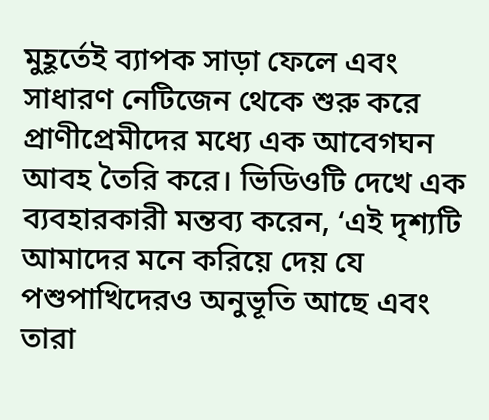মুহূর্তেই ব্যাপক সাড়া ফেলে এবং সাধারণ নেটিজেন থেকে শুরু করে প্রাণীপ্রেমীদের মধ্যে এক আবেগঘন আবহ তৈরি করে। ভিডিওটি দেখে এক ব্যবহারকারী মন্তব্য করেন, ‘এই দৃশ্যটি আমাদের মনে করিয়ে দেয় যে পশুপাখিদেরও অনুভূতি আছে এবং তারা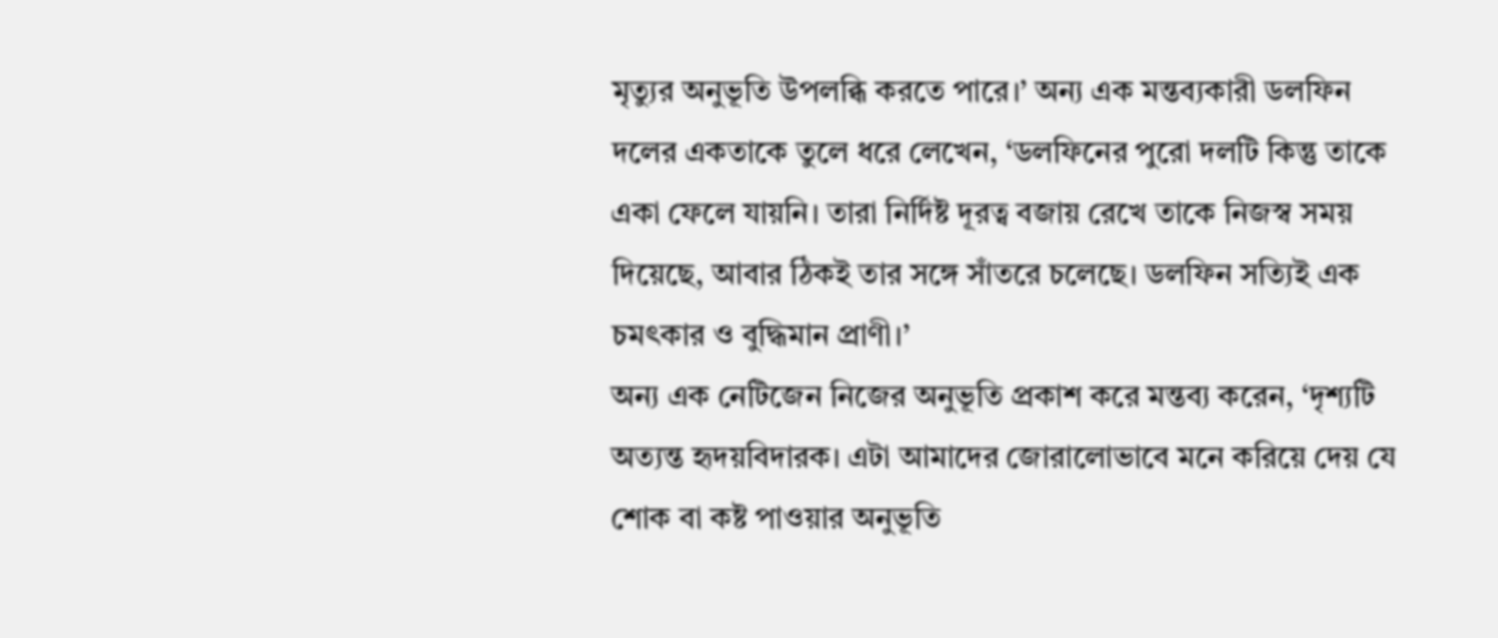মৃত্যুর অনুভূতি উপলব্ধি করতে পারে।’ অন্য এক মন্তব্যকারী ডলফিন দলের একতাকে তুলে ধরে লেখেন, ‘ডলফিনের পুরো দলটি কিন্তু তাকে একা ফেলে যায়নি। তারা নির্দিষ্ট দূরত্ব বজায় রেখে তাকে নিজস্ব সময় দিয়েছে, আবার ঠিকই তার সঙ্গে সাঁতরে চলেছে। ডলফিন সত্যিই এক চমৎকার ও বুদ্ধিমান প্রাণী।’
অন্য এক নেটিজেন নিজের অনুভূতি প্রকাশ করে মন্তব্য করেন, ‘দৃশ্যটি অত্যন্ত হৃদয়বিদারক। এটা আমাদের জোরালোভাবে মনে করিয়ে দেয় যে শোক বা কষ্ট পাওয়ার অনুভূতি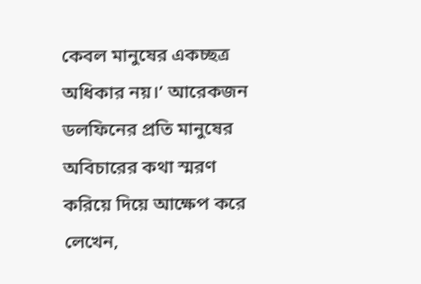কেবল মানুষের একচ্ছত্র অধিকার নয়।’ আরেকজন ডলফিনের প্রতি মানুষের অবিচারের কথা স্মরণ করিয়ে দিয়ে আক্ষেপ করে লেখেন,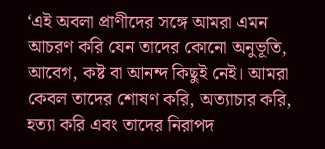‘এই অবলা প্রাণীদের সঙ্গে আমরা এমন আচরণ করি যেন তাদের কোনো অনুভূতি, আবেগ, কষ্ট বা আনন্দ কিছুই নেই। আমরা কেবল তাদের শোষণ করি, অত্যাচার করি, হত্যা করি এবং তাদের নিরাপদ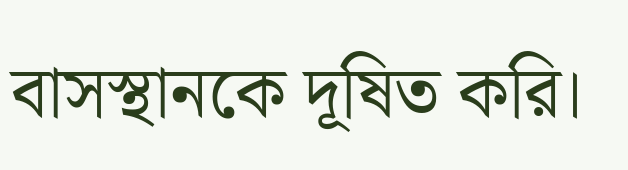বাসস্থানকে দূষিত করি।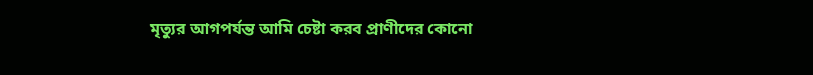মৃত্যুর আগপর্যন্ত আমি চেষ্টা করব প্রাণীদের কোনো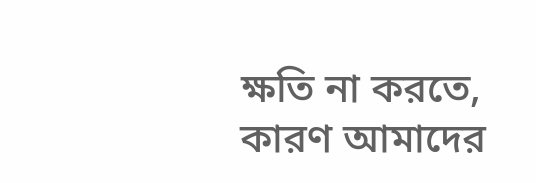ক্ষতি না করতে, কারণ আমাদের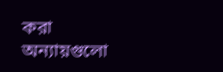করা অন্যায়গুলো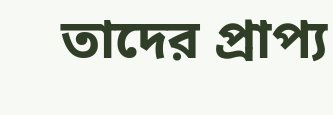তাদের প্রাপ্য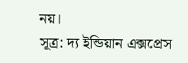নয়।
সূত্র: দ্য ইন্ডিয়ান এক্সপ্রেস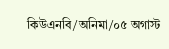কিউএনবি/অনিমা/০৫ অগাস্ট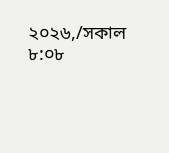২০২৬,/সকাল ৮:০৮